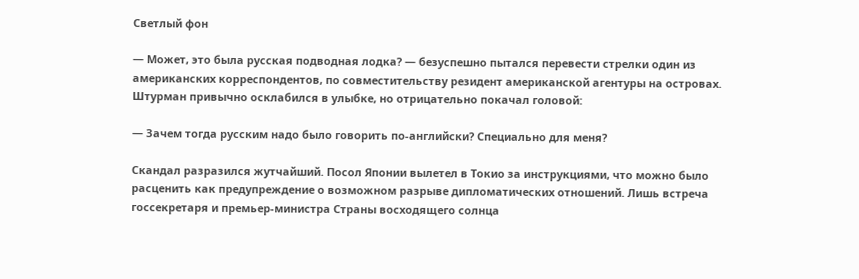Светлый фон

— Может, это была русская подводная лодка? — безуспешно пытался перевести стрелки один из американских корреспондентов, по совместительству резидент американской агентуры на островах. Штурман привычно осклабился в улыбке, но отрицательно покачал головой:

— Зачем тогда русским надо было говорить по-английски? Специально для меня?

Скандал разразился жутчайший. Посол Японии вылетел в Токио за инструкциями, что можно было расценить как предупреждение о возможном разрыве дипломатических отношений. Лишь встреча госсекретаря и премьер-министра Страны восходящего солнца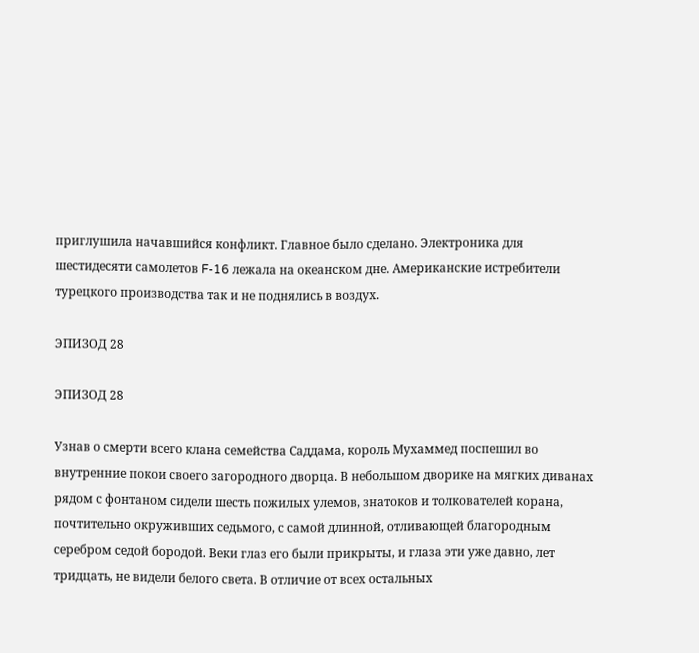приглушила начавшийся конфликт. Главное было сделано. Электроника для шестидесяти самолетов F-16 лежала на океанском дне. Американские истребители турецкого производства так и не поднялись в воздух.

ЭПИЗОД 28

ЭПИЗОД 28

Узнав о смерти всего клана семейства Саддама, король Мухаммед поспешил во внутренние покои своего загородного дворца. В небольшом дворике на мягких диванах рядом с фонтаном сидели шесть пожилых улемов, знатоков и толкователей корана, почтительно окруживших седьмого, с самой длинной, отливающей благородным серебром седой бородой. Веки глаз его были прикрыты, и глаза эти уже давно, лет тридцать, не видели белого света. В отличие от всех остальных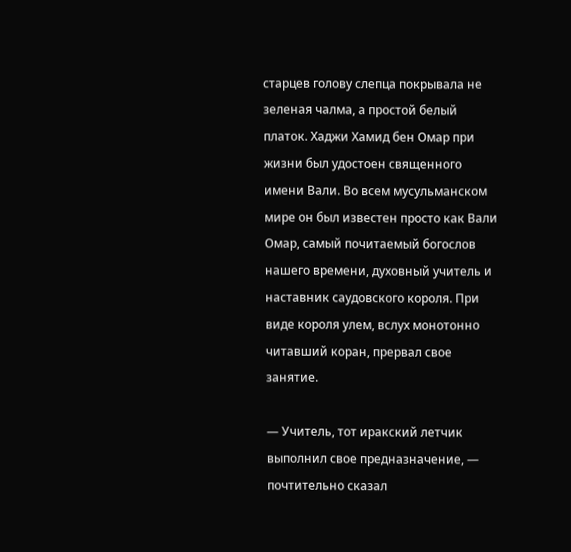старцев голову слепца покрывала не зеленая чалма, а простой белый платок. Хаджи Хамид бен Омар при жизни был удостоен священного имени Вали. Во всем мусульманском мире он был известен просто как Вали Омар, самый почитаемый богослов нашего времени, духовный учитель и наставник саудовского короля. При виде короля улем, вслух монотонно читавший коран, прервал свое занятие.

— Учитель, тот иракский летчик выполнил свое предназначение, — почтительно сказал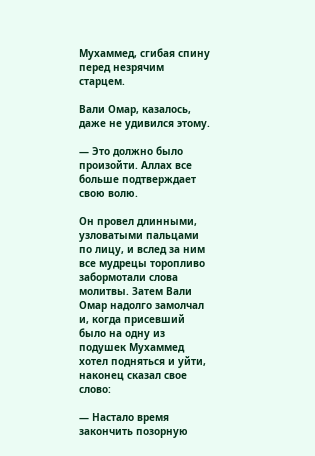Мухаммед, сгибая спину перед незрячим старцем.

Вали Омар, казалось, даже не удивился этому.

— Это должно было произойти. Аллах все больше подтверждает свою волю.

Он провел длинными, узловатыми пальцами по лицу, и вслед за ним все мудрецы торопливо забормотали слова молитвы. Затем Вали Омар надолго замолчал и, когда присевший было на одну из подушек Мухаммед хотел подняться и уйти, наконец сказал свое слово:

— Настало время закончить позорную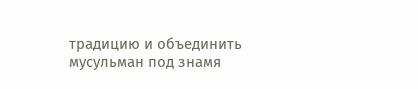традицию и объединить мусульман под знамя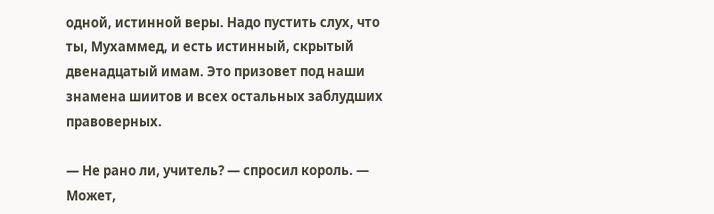одной, истинной веры. Надо пустить слух, что ты, Мухаммед, и есть истинный, скрытый двенадцатый имам. Это призовет под наши знамена шиитов и всех остальных заблудших правоверных.

— Не рано ли, учитель? — спросил король. — Может,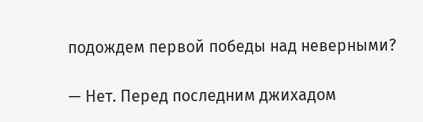подождем первой победы над неверными?

— Нет. Перед последним джихадом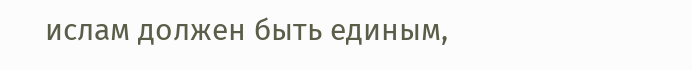ислам должен быть единым,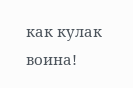как кулак воина!